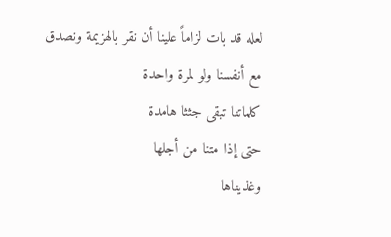لعله قد بات لزاماً علينا أن نقر بالهزيمة ونصدق مع أنفسنا ولو لمرة واحدة
كلماتنا تبقى جثثا هامدة
حتى إذا متنا من أجلها
وغذيناها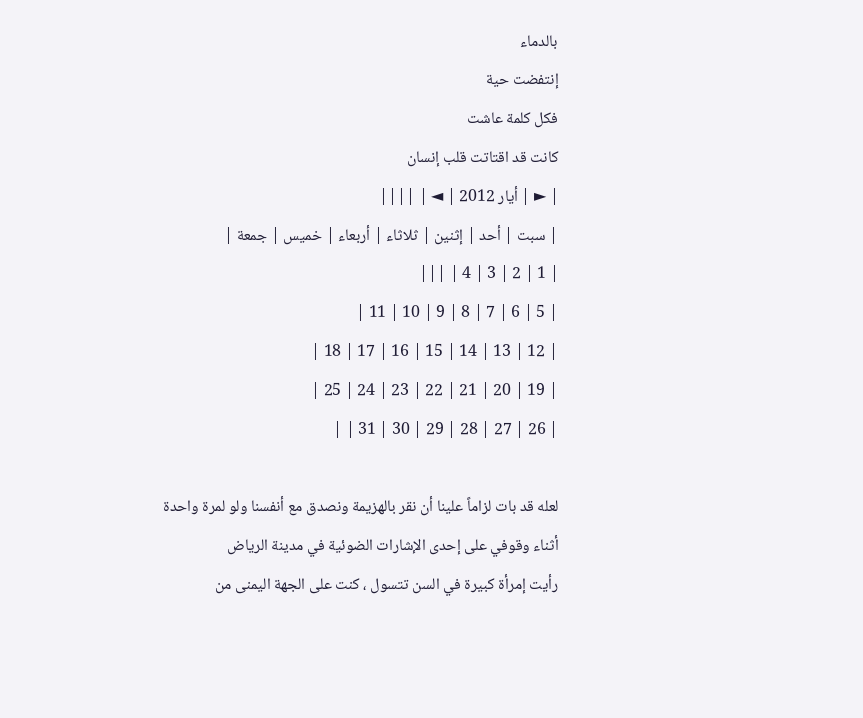بالدماء
إنتفضت حية
فكل كلمة عاشت
كانت قد اقتاتت قلب إنسان
| ► | أيار 2012 | ◄ | ||||
| سبت | أحد | إثنين | ثلاثاء | أربعاء | خميس | جمعة |
| 1 | 2 | 3 | 4 | |||
| 5 | 6 | 7 | 8 | 9 | 10 | 11 |
| 12 | 13 | 14 | 15 | 16 | 17 | 18 |
| 19 | 20 | 21 | 22 | 23 | 24 | 25 |
| 26 | 27 | 28 | 29 | 30 | 31 | |

لعله قد بات لزاماً علينا أن نقر بالهزيمة ونصدق مع أنفسنا ولو لمرة واحدة
أثناء وقوفي على إحدى الإشارات الضوئية في مدينة الرياض
رأيت إمرأة كبيرة في السن تتسول ، كنت على الجهة اليمنى من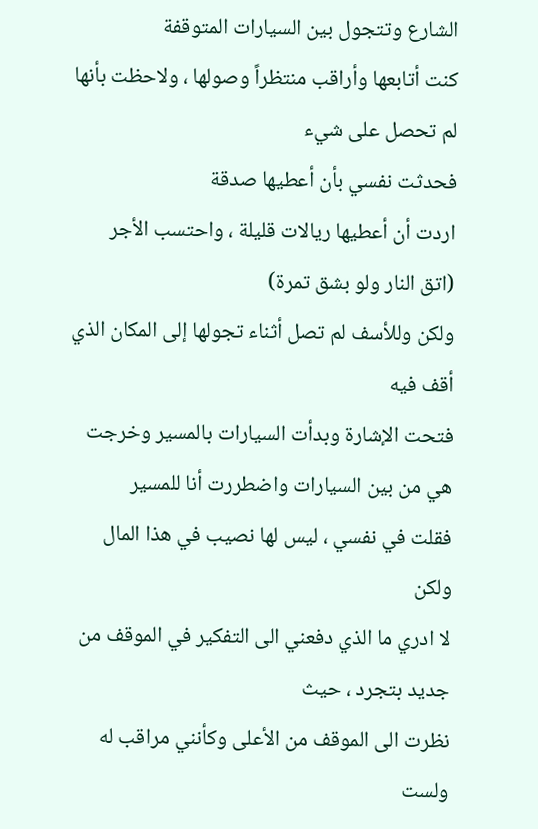الشارع وتتجول بين السيارات المتوقفة
كنت أتابعها وأراقب منتظراً وصولها ، ولاحظت بأنها لم تحصل على شيء
فحدثت نفسي بأن أعطيها صدقة
اردت أن أعطيها ريالات قليلة ، واحتسب الأجر (اتق النار ولو بشق تمرة)
ولكن وللأسف لم تصل أثناء تجولها إلى المكان الذي أقف فيه
فتحت الإشارة وبدأت السيارات بالمسير وخرجت هي من بين السيارات واضطررت أنا للمسير
فقلت في نفسي ، ليس لها نصيب في هذا المال
ولكن
لا ادري ما الذي دفعني الى التفكير في الموقف من جديد بتجرد ، حيث
نظرت الى الموقف من الأعلى وكأنني مراقب له ولست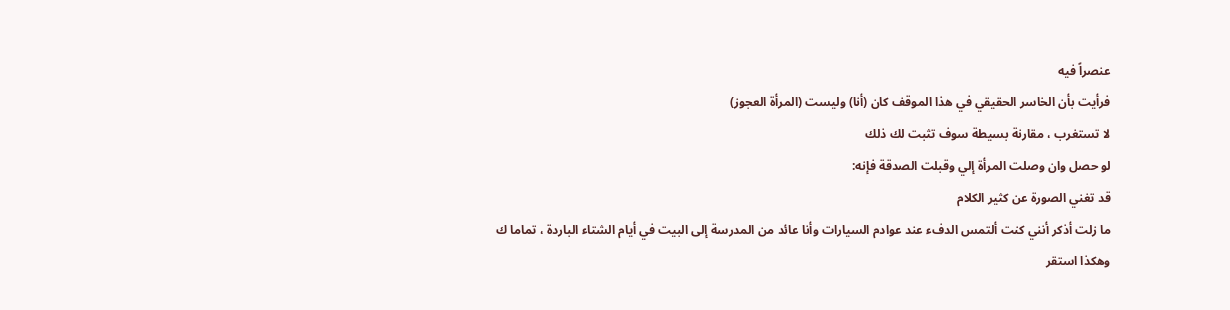عنصراً فيه
فرأيت بأن الخاسر الحقيقي في هذا الموقف كان (أنا) وليست (المرأة العجوز)
لا تستغرب ، مقارنة بسيطة سوف تثبت لك ذلك
لو حصل وان وصلت المرأة إلي وقبلت الصدقة فإنه:
قد تغني الصورة عن كثير الكلام
ما زلت أذكر أنني كنت ألتمس الدفء عند عوادم السيارات وأنا عائد من المدرسة إلى البيت في أيام الشتاء الباردة ، تماما ك
وهكذا استقر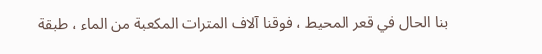بنا الحال في قعر المحيط ، فوقنا آلاف المترات المكعبة من الماء ، طبقة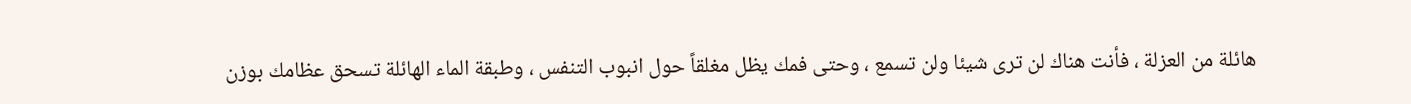هائلة من العزلة ، فأنت هناك لن ترى شيئا ولن تسمع ، وحتى فمك يظل مغلقاً حول انبوب التنفس ، وطبقة الماء الهائلة تسحق عظامك بوزن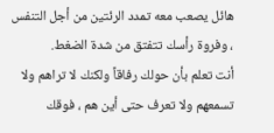هائل يصعب معه تمدد الرئتين من أجل التنفس ، وفروة رأسك تتفتق من شدة الضغط.
أنت تعلم بأن حولك رفاقاً ولكنك لا تراهم ولا تسمعهم ولا تعرف حتى أين هم ، فوقك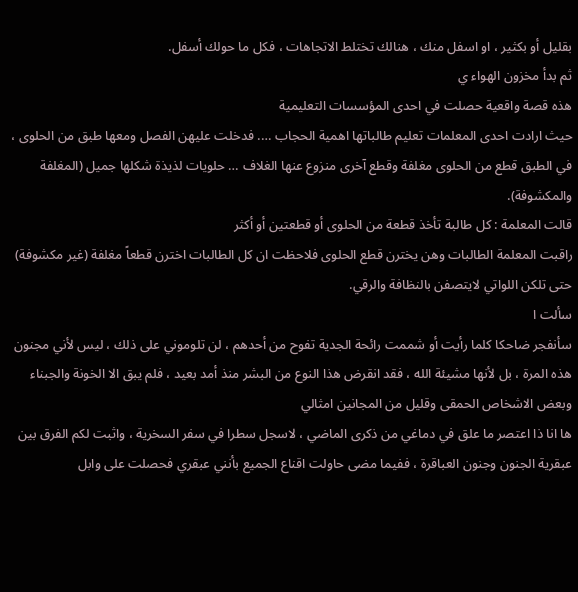بقليل أو بكثير ، او اسفل منك ، هنالك تختلط الاتجاهات ، فكل ما حولك أسفل.
ثم بدأ مخزون الهواء ي
هذه قصة واقعية حصلت في احدى المؤسسات التعليمية
حيث ارادت احدى المعلمات تعليم طالباتها اهمية الحجاب …. فدخلت عليهن الفصل ومعها طبق من الحلوى ، في الطبق قطع من الحلوى مغلفة وقطع آخرى منزوع عنها الغلاف … حلويات لذيذة شكلها جميل (المغلفة والمكشوفة).
قالت المعلمة : كل طالبة تأخذ قطعة من الحلوى أو قطعتين أو أكثر
راقبت المعلمة الطالبات وهن يخترن قطع الحلوى فلاحظت ان كل الطالبات اخترن قطعاً مغلفة (غير مكشوفة) حتى تلكن اللواتي لايتصفن بالنظافة والرقي.
سألت ا
سأنفجر ضاحكا كلما رأيت أو شممت رائحة الجدية تفوح من أحدهم ، لن تلوموني على ذلك ، ليس لأني مجنون هذه المرة ، بل لأنها مشيئة الله ، فقد انقرض هذا النوع من البشر منذ أمد بعيد ، فلم يبق الا الخونة والجبناء وبعض الاشخاص الحمقى وقليل من المجانين امثالي
ها انا ذا اعتصر ما علق في دماغي من ذكرى الماضي ، لاسجل سطرا في سفر السخرية ، واثبت لكم الفرق بين عبقرية الجنون وجنون العباقرة ، ففيما مضى حاولت اقناع الجميع بأنني عبقري فحصلت على وابل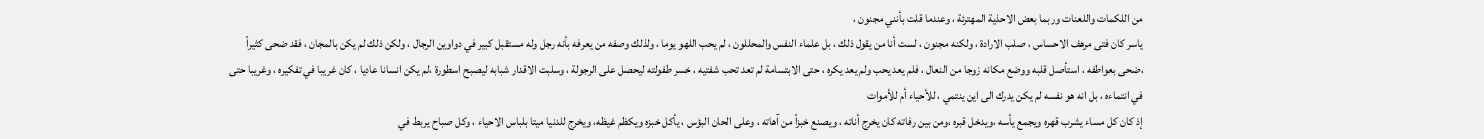من اللكمات واللعنات وربما بعض الاحذية المهترئة ، وعندما قلت بأنني مجنون ،
ياسر كان فتى مرهف الاحساس ، صلب الارادة ، ولكنه مجنون ، لست أنا من يقول ذلك ، بل علماء النفس والمحللون ، لم يحب اللهو يوما ، ولذلك وصفه من يعرفه بأنه رجل وله مستقبل كبير في دواوين الرجال ، ولكن ذلك لم يكن بالمجان ، فقد ضحى كثيراً ،ضحى بعواطفه ، استأصل قلبه ووضع مكانه زوجا من النعال ، فلم يعد يحب ولم يعد يكره ، حتى الابتسامة لم تعد تحب شفتيه ، خسر طفولته ليحصل على الرجولة ، وسلبت الاقدار شبابه ليصبح اسطورة ،لم يكن انسانا عاديا ، كان غريبا في تفكيره ، وغريبا حتى في انتماءه ، بل انه هو نفسه لم يكن يدرك الى اين ينتمي ، للأحياء أم للأموات
إذ كان كل مساء يشرب قهره ويجمع يأسه ،ويدخل قبره ،ومن بين رفاته كان يخرج أناته ، ويصنع خبزاً من آهاته ، وعلى الحان البؤس ، يأكل خبزه ويكظم غيظه، ويخرج للدنيا ميتا بلباس الاحياء ، وكل صباح يربط في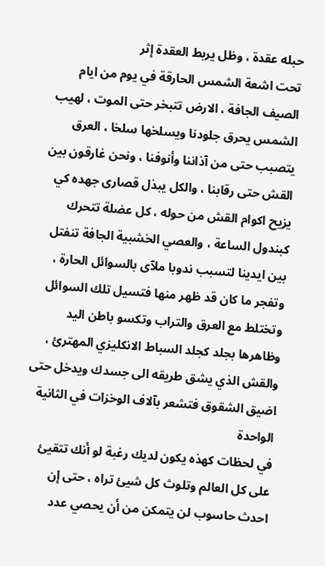حبله عقدة ، وظل يربط العقدة إثر
تحت اشعة الشمس الحارقة في يوم من ايام الصيف الجافة ، الارض تتبخر حتى الموت ، لهيب الشمس يحرق جلودنا ويسلخها سلخا ، العرق يتصبب حتى من آذاننا وأنوفنا ، ونحن غارقون بين القش حتى رقابنا ، والكل يبذل قصارى جهده كي يزيح اكوام القش من حوله ، كل عضلة تتحرك كبندول الساعة ، والعصي الخشبية الجافة تنفتل بين ايدينا لتسبب ندوبا ملآى بالسوائل الحارة ، وتفجر ما كان قد ظهر منها فتسيل تلك السوائل وتختلط مع العرق والتراب وتكسو باطن اليد وظاهرها بجلد كجلد السباط الانكليزي المهترئ ، والقش الذي يشق طريقه الى جسدك ويدخل حتى اضيق الشقوق فتشعر بآلاف الوخزات في الثانية الواحدة
في لحظات كهذه يكون لديك رغبة لو أنك تتقيئ على كل العالم وتلوث كل شيئ تراه ، حتى إن احدث حاسوب لن يتمكن من أن يحصي عدد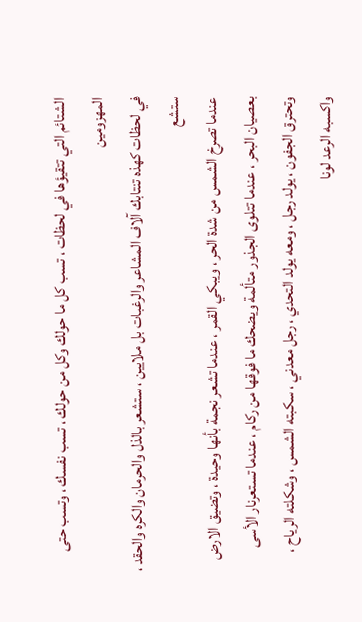الشتائم التي تتقيؤها في لحظات ، تسب كل ما حولك وكل من حولك ، تسب نفسك ، وتسب حتى المهزومين
في لحظات كهذه تنتابك آلاف المشاعر والرغبات بل ملايين ، ستشعر بالذل والحرمان والكره والحقد ، ستشع
عندما تصرخ الشمس من شدة الحر ، ويبكي القمر ، عندما تشعر نجمة بأنها وحيدة ، وتضيق الارض بعصيان البحر ، عندما تتلوى الجذور متألمة ويضحك ما فوقها من ركام ، عندما تستعرنار الأسى وتحترق الجفون ، يولد رجل ، ومعه يولد التحدي ، رجل معدني ، سكبته الشمس ، وشكلته الرياح ، واكسبه الرعد لونا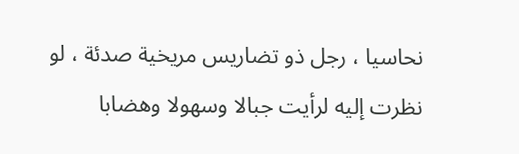نحاسيا ، رجل ذو تضاريس مريخية صدئة ، لو نظرت إليه لرأيت جبالا وسهولا وهضابا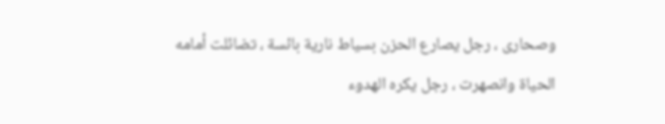وصحارى ، رجل يصارع الحزن بسياط نارية بائسة ، تضائلت أمامه الحياة وانصهرت ، رجل يكره الهدوء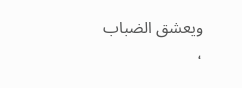ويعشق الضباب ،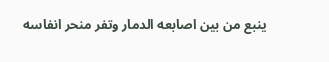ينبع من بين اصابعه الدمار وتفر منحر انفاسه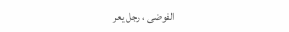الفوضى ، رجل يعر